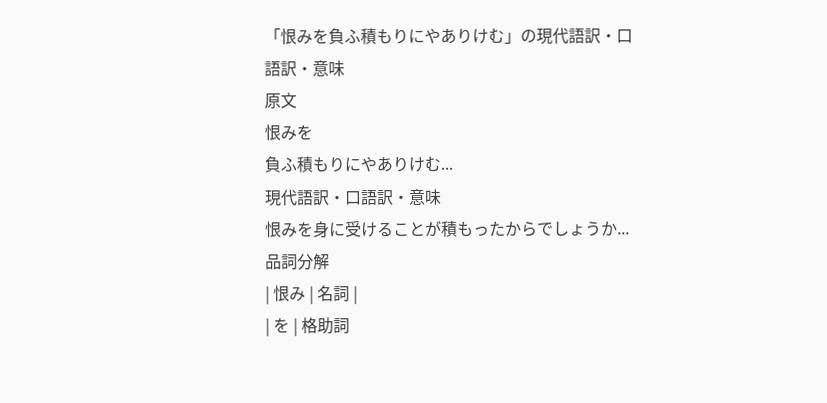「恨みを負ふ積もりにやありけむ」の現代語訳・口語訳・意味
原文
恨みを
負ふ積もりにやありけむ...
現代語訳・口語訳・意味
恨みを身に受けることが積もったからでしょうか...
品詞分解
| 恨み | 名詞 |
| を | 格助詞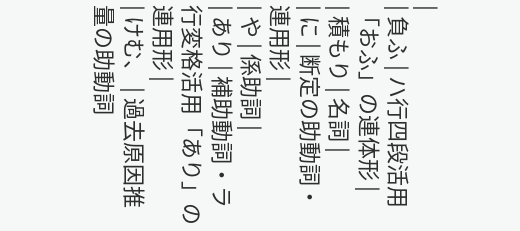|
| 負ふ | ハ行四段活用「おふ」の連体形 |
| 積もり | 名詞 |
| に | 断定の助動詞・連用形 |
| や | 係助詞 |
| あり | 補助動詞・ラ行変格活用「あり」の連用形 |
| けむ、 | 過去原因推量の助動詞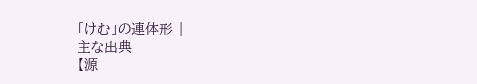「けむ」の連体形 |
主な出典
【源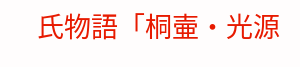氏物語「桐壷・光源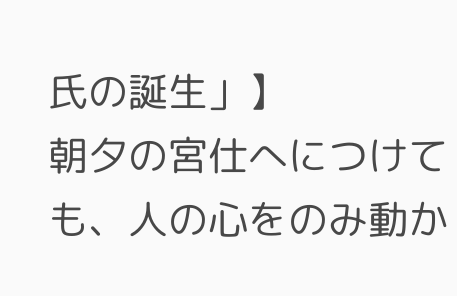氏の誕生」】
朝夕の宮仕へにつけても、人の心をのみ動か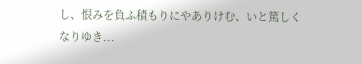し、恨みを負ふ積もりにやありけむ、いと篤しくなりゆき...